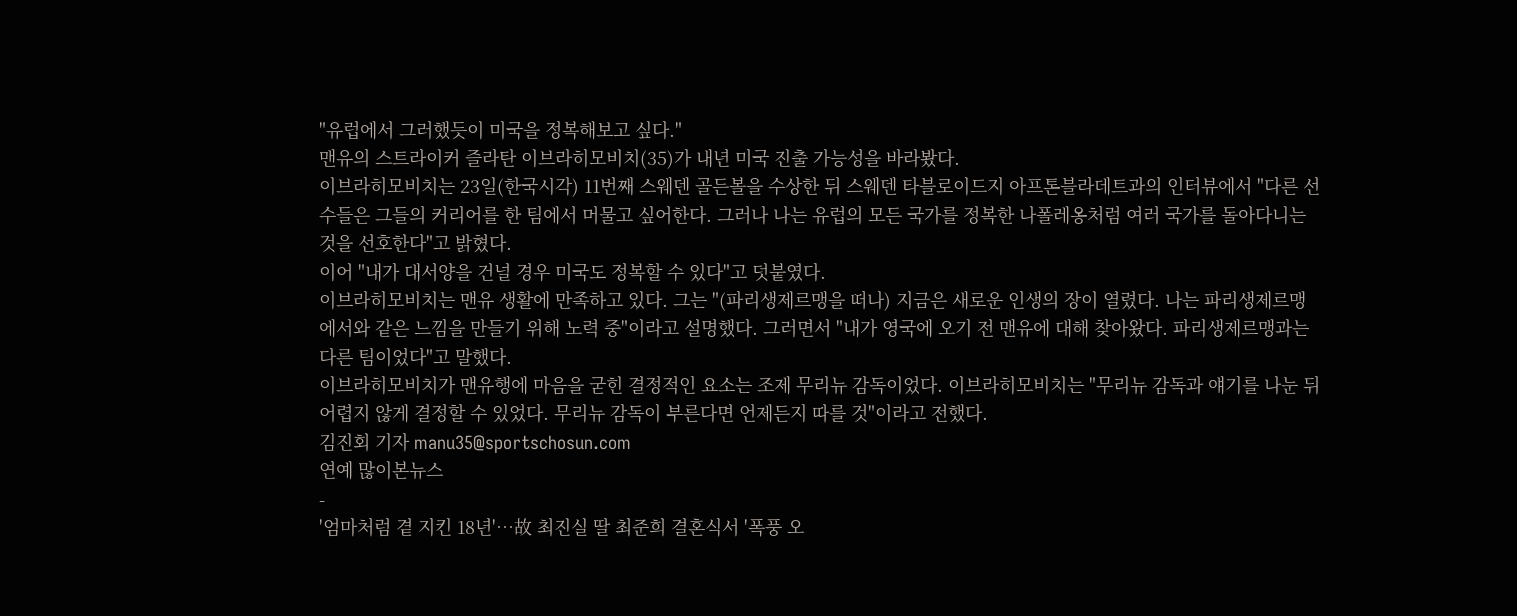"유럽에서 그러했듯이 미국을 정복해보고 싶다."
맨유의 스트라이커 즐라탄 이브라히모비치(35)가 내년 미국 진출 가능성을 바라봤다.
이브라히모비치는 23일(한국시각) 11번째 스웨덴 골든볼을 수상한 뒤 스웨덴 타블로이드지 아프톤블라데트과의 인터뷰에서 "다른 선수들은 그들의 커리어를 한 팀에서 머물고 싶어한다. 그러나 나는 유럽의 모든 국가를 정복한 나폴레옹처럼 여러 국가를 돌아다니는 것을 선호한다"고 밝혔다.
이어 "내가 대서양을 건널 경우 미국도 정복할 수 있다"고 덧붙였다.
이브라히모비치는 맨유 생활에 만족하고 있다. 그는 "(파리생제르맹을 떠나) 지금은 새로운 인생의 장이 열렸다. 나는 파리생제르맹에서와 같은 느낌을 만들기 위해 노력 중"이라고 설명했다. 그러면서 "내가 영국에 오기 전 맨유에 대해 찾아왔다. 파리생제르맹과는 다른 팀이었다"고 말했다.
이브라히모비치가 맨유행에 마음을 굳힌 결정적인 요소는 조제 무리뉴 감독이었다. 이브라히모비치는 "무리뉴 감독과 얘기를 나눈 뒤 어렵지 않게 결정할 수 있었다. 무리뉴 감독이 부른다면 언제든지 따를 것"이라고 전했다.
김진회 기자 manu35@sportschosun.com
연예 많이본뉴스
-
'엄마처럼 곁 지킨 18년'…故 최진실 딸 최준희 결혼식서 '폭풍 오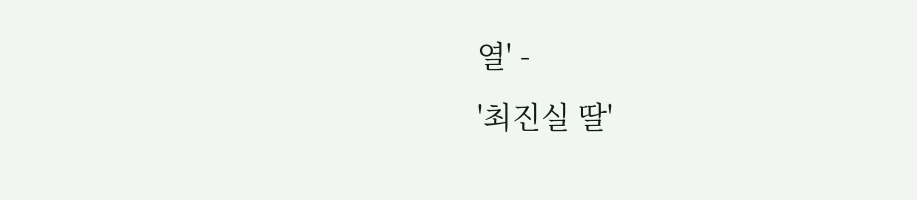열' -
'최진실 딸'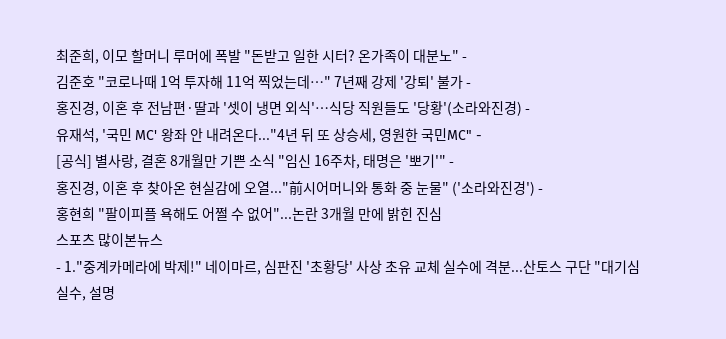최준희, 이모 할머니 루머에 폭발 "돈받고 일한 시터? 온가족이 대분노" -
김준호 "코로나때 1억 투자해 11억 찍었는데…" 7년째 강제 '강퇴' 불가 -
홍진경, 이혼 후 전남편·딸과 '셋이 냉면 외식'…식당 직원들도 '당황'(소라와진경) -
유재석, '국민 MC' 왕좌 안 내려온다..."4년 뒤 또 상승세, 영원한 국민MC" -
[공식] 별사랑, 결혼 8개월만 기쁜 소식 "임신 16주차, 태명은 '뽀기'" -
홍진경, 이혼 후 찾아온 현실감에 오열..."前시어머니와 통화 중 눈물" ('소라와진경') -
홍현희 "팔이피플 욕해도 어쩔 수 없어"...논란 3개월 만에 밝힌 진심
스포츠 많이본뉴스
- 1."중계카메라에 박제!" 네이마르, 심판진 '초황당' 사상 초유 교체 실수에 격분...산토스 구단 "대기심 실수, 설명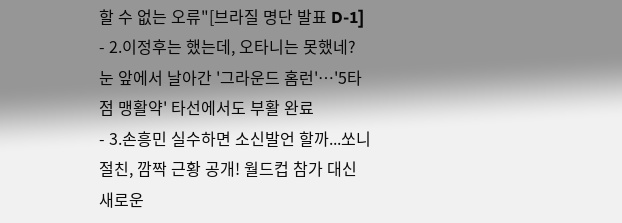할 수 없는 오류"[브라질 명단 발표 D-1]
- 2.이정후는 했는데, 오타니는 못했네? 눈 앞에서 날아간 '그라운드 홈런'…'5타점 맹활약' 타선에서도 부활 완료
- 3.손흥민 실수하면 소신발언 할까...쏘니 절친, 깜짝 근황 공개! 월드컵 참가 대신 새로운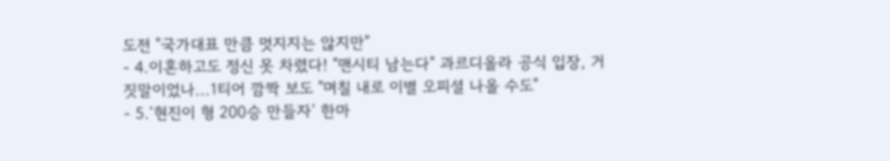도전 "국가대표 만큼 멋지지는 않지만"
- 4.이혼하고도 정신 못 차렸다! "맨시티 남는다" 과르디올라 공식 입장, 거짓말이었나...1티어 깜짝 보도 "며칠 내로 이별 오피셜 나올 수도"
- 5.‘현진이 형 200승 만들자’ 한마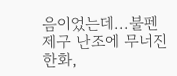음이었는데...불펜 제구 난조에 무너진 한화,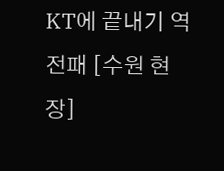KT에 끝내기 역전패 [수원 현장]